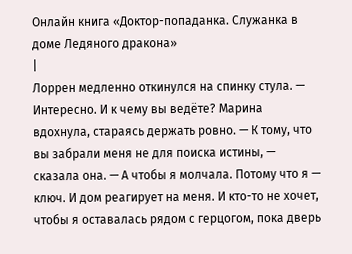Онлайн книга «Доктор-попаданка. Служанка в доме Ледяного дракона»
|
Лоррен медленно откинулся на спинку стула. — Интересно. И к чему вы ведёте? Марина вдохнула, стараясь держать ровно. — К тому, что вы забрали меня не для поиска истины, — сказала она. — А чтобы я молчала. Потому что я — ключ. И дом реагирует на меня. И кто-то не хочет, чтобы я оставалась рядом с герцогом, пока дверь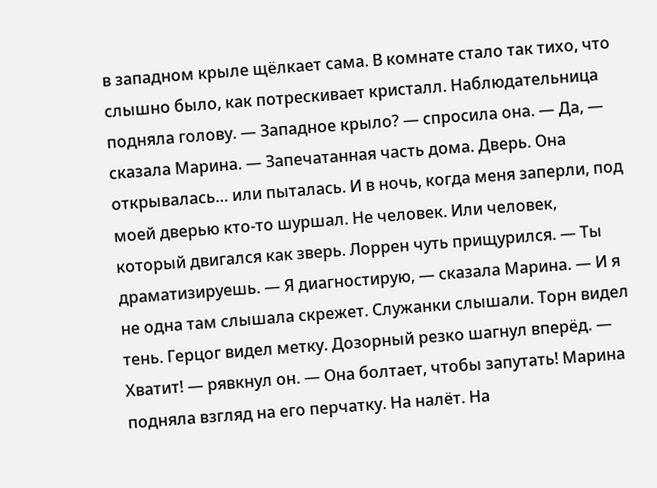в западном крыле щёлкает сама. В комнате стало так тихо, что слышно было, как потрескивает кристалл. Наблюдательница подняла голову. — Западное крыло? — спросила она. — Да, — сказала Марина. — Запечатанная часть дома. Дверь. Она открывалась… или пыталась. И в ночь, когда меня заперли, под моей дверью кто-то шуршал. Не человек. Или человек, который двигался как зверь. Лоррен чуть прищурился. — Ты драматизируешь. — Я диагностирую, — сказала Марина. — И я не одна там слышала скрежет. Служанки слышали. Торн видел тень. Герцог видел метку. Дозорный резко шагнул вперёд. — Хватит! — рявкнул он. — Она болтает, чтобы запутать! Марина подняла взгляд на его перчатку. На налёт. На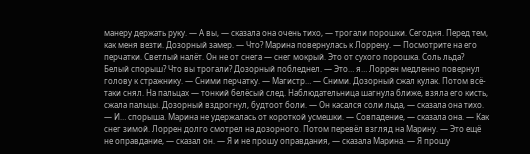манеру держать руку. — А вы, — сказала она очень тихо, — трогали порошки. Сегодня. Перед тем, как меня везти. Дозорный замер. — Что? Марина повернулась к Лоррену. — Посмотрите на его перчатки. Светлый налёт. Он не от снега — снег мокрый. Это от сухого порошка. Соль льда? Белый спорыш? Что вы трогали? Дозорный побледнел. — Это… я… Лоррен медленно повернул голову к стражнику. — Сними перчатку. — Магистр… — Сними. Дозорный сжал кулак. Потом всё-таки снял. На пальцах — тонкий белёсый след. Наблюдательница шагнула ближе, взяла его кисть, сжала пальцы. Дозорный вздрогнул, будтоот боли. — Он касался соли льда, — сказала она тихо. — И… спорыша. Марина не удержалась от короткой усмешки. — Совпадение, — сказала она. — Как снег зимой. Лоррен долго смотрел на дозорного. Потом перевёл взгляд на Марину. — Это ещё не оправдание, — сказал он. — Я и не прошу оправдания, — сказала Марина. — Я прошу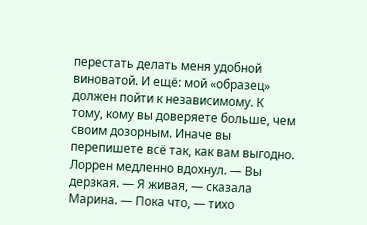перестать делать меня удобной виноватой. И ещё: мой «образец» должен пойти к независимому. К тому, кому вы доверяете больше, чем своим дозорным. Иначе вы перепишете всё так, как вам выгодно. Лоррен медленно вдохнул. — Вы дерзкая. — Я живая, — сказала Марина. — Пока что, — тихо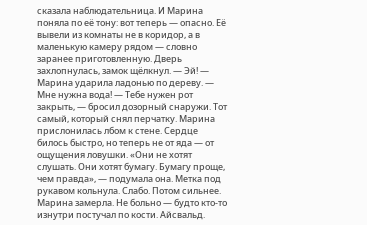сказала наблюдательница. И Марина поняла по её тону: вот теперь — опасно. Её вывели из комнаты не в коридор, а в маленькую камеру рядом — словно заранее приготовленную. Дверь захлопнулась, замок щёлкнул. — Эй! — Марина ударила ладонью по дереву. — Мне нужна вода! — Тебе нужен рот закрыть, — бросил дозорный снаружи. Тот самый, который снял перчатку. Марина прислонилась лбом к стене. Сердце билось быстро, но теперь не от яда — от ощущения ловушки. «Они не хотят слушать. Они хотят бумагу. Бумагу проще, чем правда», — подумала она. Метка под рукавом кольнула. Слабо. Потом сильнее. Марина замерла. Не больно — будто кто-то изнутри постучал по кости. Айсвальд.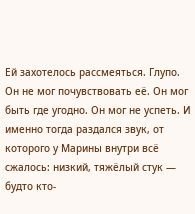Ей захотелось рассмеяться. Глупо. Он не мог почувствовать её. Он мог быть где угодно. Он мог не успеть. И именно тогда раздался звук, от которого у Марины внутри всё сжалось: низкий, тяжёлый стук — будто кто-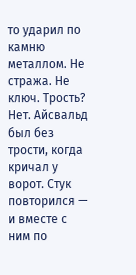то ударил по камню металлом. Не стража. Не ключ. Трость? Нет. Айсвальд был без трости, когда кричал у ворот. Стук повторился — и вместе с ним по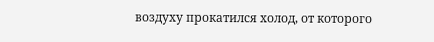воздуху прокатился холод, от которого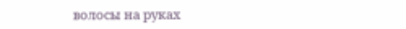волосы на руках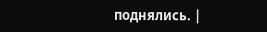поднялись. |